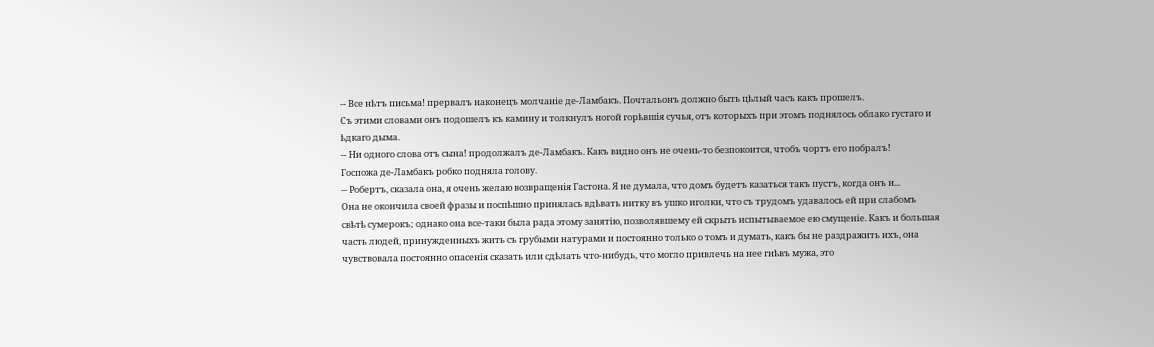-- Все нѣтъ письма! прервалъ наконецъ молчаніе де-Ламбакъ. Почтальонъ должно быть цѣлый часъ какъ прошелъ.
Съ этими словами онъ подошелъ къ камину и толкнулъ ногой горѣвшія сучья, отъ которыхъ при этомъ поднялось облако густаго и ѣдкаго дыма.
-- Ни одного слова отъ сына! продолжалъ де-Ламбакъ. Какъ видно онъ не очень-то безпокоится, чтобъ чортъ его побралъ!
Госпожа де-Ламбакъ робко подняла голову.
-- Робертъ, сказала она, я очень желаю возвращенія Гастона. Я не думала, что домъ будетъ казаться такъ пустъ, когда онъ и...
Она не окончила своей фразы и поспѣшно принялась вдѣвать нитку въ ушко иголки, что съ трудомъ удавалось ей при слабомъ свѣтѣ сумерокъ; однако она все-таки была рада этому занятію, позволявшему ей скрыть испытываемое ею смущеніе. Какъ и большая часть людей, принужденныхъ жить съ грубыми натурами и постоянно только о томъ и думать, какъ бы не раздражить ихъ, она чувствовала постоянно опасенія сказать или сдѣлать что-нибудь, что могло привлечь на нее гнѣвъ мужа, это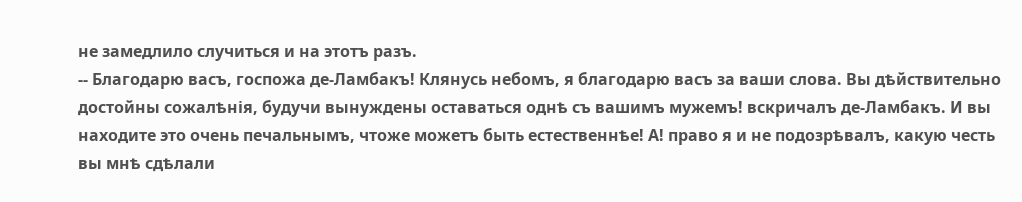не замедлило случиться и на этотъ разъ.
-- Благодарю васъ, госпожа де-Ламбакъ! Клянусь небомъ, я благодарю васъ за ваши слова. Вы дѣйствительно достойны сожалѣнія, будучи вынуждены оставаться однѣ съ вашимъ мужемъ! вскричалъ де-Ламбакъ. И вы находите это очень печальнымъ, чтоже можетъ быть естественнѣе! А! право я и не подозрѣвалъ, какую честь вы мнѣ сдѣлали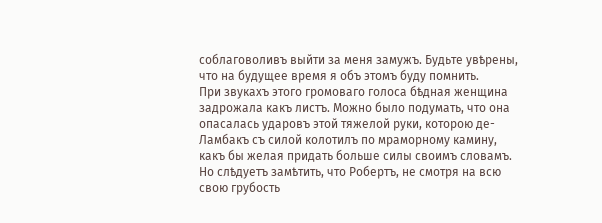соблаговоливъ выйти за меня замужъ. Будьте увѣрены, что на будущее время я объ этомъ буду помнить.
При звукахъ этого громоваго голоса бѣдная женщина задрожала какъ листъ. Можно было подумать, что она опасалась ударовъ этой тяжелой руки, которою де-Ламбакъ съ силой колотилъ по мраморному камину, какъ бы желая придать больше силы своимъ словамъ.
Но слѣдуетъ замѣтить, что Робертъ, не смотря на всю свою грубость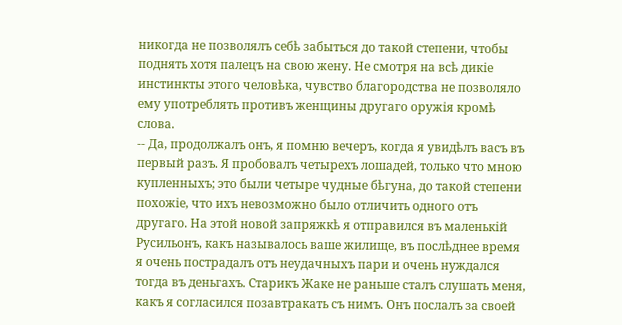никогда не позволялъ себѣ забыться до такой степени, чтобы поднять хотя палецъ на свою жену. Не смотря на всѣ дикіе инстинкты этого человѣка, чувство благородства не позволяло ему употреблять противъ женщины другаго оружія кромѣ слова.
-- Да, продолжалъ онъ, я помню вечеръ, когда я увидѣлъ васъ въ первый разъ. Я пробовалъ четырехъ лошадей, только что мною купленныхъ; это были четыре чудные бѣгуна, до такой степени похожіе, что ихъ невозможно было отличить одного отъ другаго. На этой новой запряжкѣ я отправился въ маленькій Русильонъ, какъ называлось ваше жилище, въ послѣднее время я очень пострадалъ отъ неудачныхъ пари и очень нуждался тогда въ деньгахъ. Старикъ Жаке не раньше сталъ слушать меня, какъ я согласился позавтракать съ нимъ. Онъ послалъ за своей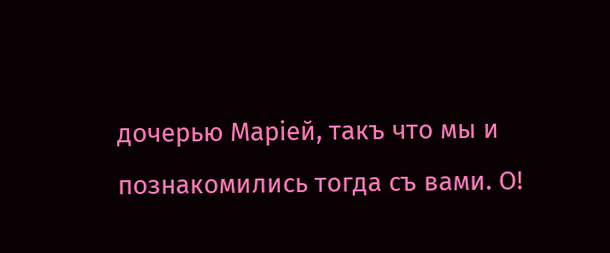дочерью Маріей, такъ что мы и познакомились тогда съ вами. О!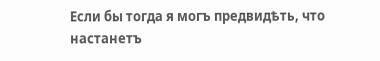Если бы тогда я могъ предвидѣть, что настанетъ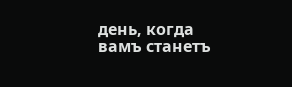день, когда вамъ станетъ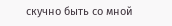скучно быть со мной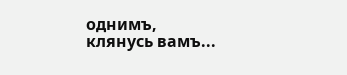однимъ, клянусь вамъ...